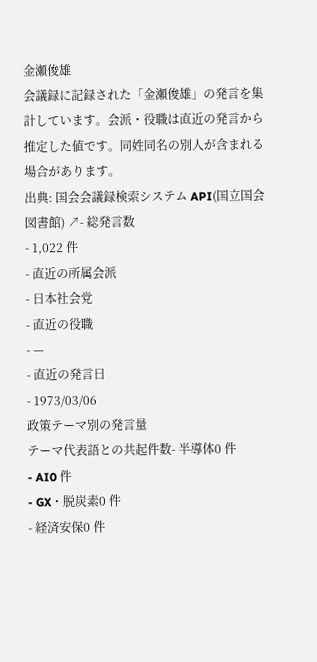金瀬俊雄
会議録に記録された「金瀬俊雄」の発言を集計しています。会派・役職は直近の発言から推定した値です。同姓同名の別人が含まれる場合があります。
出典: 国会会議録検索システム API(国立国会図書館) ↗- 総発言数
- 1,022 件
- 直近の所属会派
- 日本社会党
- 直近の役職
- —
- 直近の発言日
- 1973/03/06
政策テーマ別の発言量
テーマ代表語との共起件数- 半導体0 件
- AI0 件
- GX・脱炭素0 件
- 経済安保0 件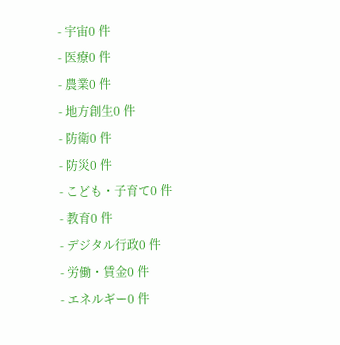- 宇宙0 件
- 医療0 件
- 農業0 件
- 地方創生0 件
- 防衛0 件
- 防災0 件
- こども・子育て0 件
- 教育0 件
- デジタル行政0 件
- 労働・賃金0 件
- エネルギー0 件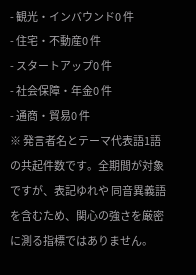- 観光・インバウンド0 件
- 住宅・不動産0 件
- スタートアップ0 件
- 社会保障・年金0 件
- 通商・貿易0 件
※ 発言者名とテーマ代表語1語の共起件数です。全期間が対象ですが、表記ゆれや 同音異義語を含むため、関心の強さを厳密に測る指標ではありません。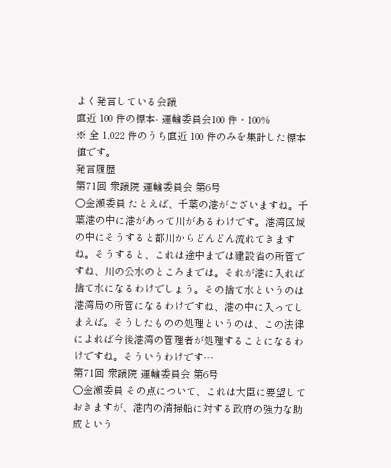よく発言している会議
直近 100 件の標本- 運輸委員会100 件・100%
※ 全 1,022 件のうち直近 100 件のみを集計した標本値です。
発言履歴
第71回 衆議院 運輸委員会 第6号
○金瀬委員 たとえば、千葉の港がございますね。千葉港の中に港があって川があるわけです。港湾区域の中にそうすると都川からどんどん流れてきますね。そうすると、これは途中までは建設省の所管ですね、川の公水のところまでは。それが港に入れば捨て水になるわけでしょう。その捨て水というのは港湾局の所管になるわけですね、港の中に入ってしまえば。そうしたものの処理というのは、この法律によれば今後港湾の管理者が処理することになるわけですね。そういうわけです…
第71回 衆議院 運輸委員会 第6号
○金瀬委員 その点について、これは大臣に要望しておきますが、港内の清掃船に対する政府の強力な助成という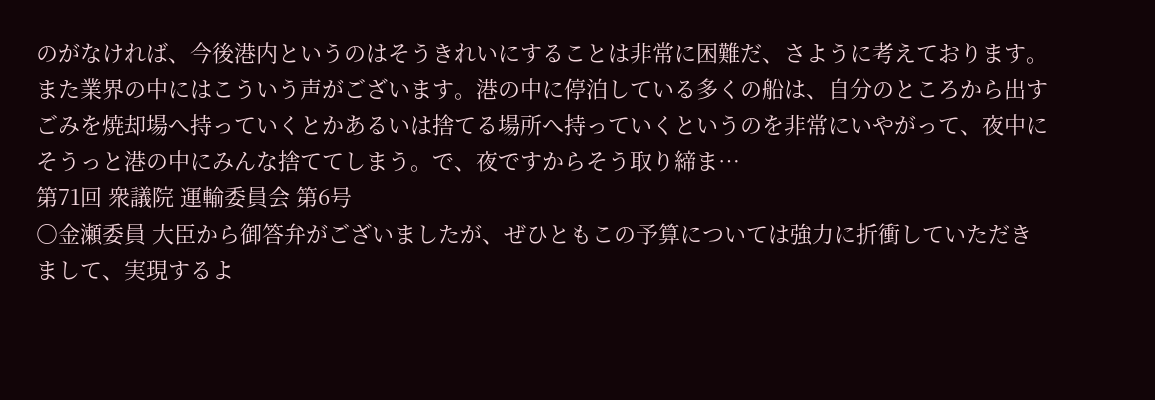のがなければ、今後港内というのはそうきれいにすることは非常に困難だ、さように考えております。また業界の中にはこういう声がございます。港の中に停泊している多くの船は、自分のところから出すごみを焼却場へ持っていくとかあるいは捨てる場所へ持っていくというのを非常にいやがって、夜中にそうっと港の中にみんな捨ててしまう。で、夜ですからそう取り締ま…
第71回 衆議院 運輸委員会 第6号
○金瀬委員 大臣から御答弁がございましたが、ぜひともこの予算については強力に折衝していただきまして、実現するよ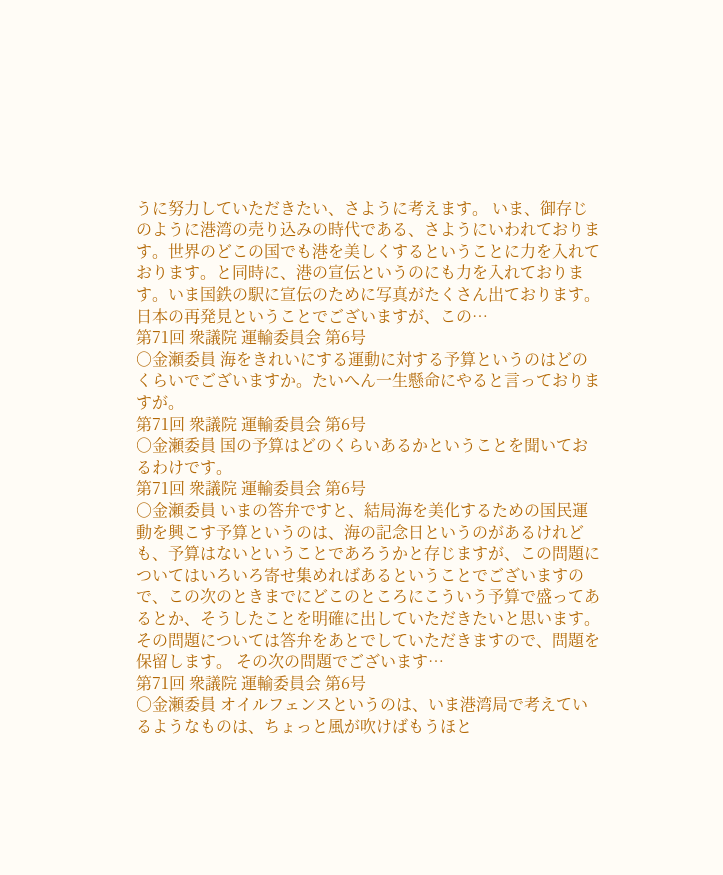うに努力していただきたい、さように考えます。 いま、御存じのように港湾の売り込みの時代である、さようにいわれております。世界のどこの国でも港を美しくするということに力を入れております。と同時に、港の宣伝というのにも力を入れております。いま国鉄の駅に宣伝のために写真がたくさん出ております。日本の再発見ということでございますが、この…
第71回 衆議院 運輸委員会 第6号
○金瀬委員 海をきれいにする運動に対する予算というのはどのくらいでございますか。たいへん一生懸命にやると言っておりますが。
第71回 衆議院 運輸委員会 第6号
○金瀬委員 国の予算はどのくらいあるかということを聞いておるわけです。
第71回 衆議院 運輸委員会 第6号
○金瀬委員 いまの答弁ですと、結局海を美化するための国民運動を興こす予算というのは、海の記念日というのがあるけれども、予算はないということであろうかと存じますが、この問題についてはいろいろ寄せ集めればあるということでございますので、この次のときまでにどこのところにこういう予算で盛ってあるとか、そうしたことを明確に出していただきたいと思います。その問題については答弁をあとでしていただきますので、問題を保留します。 その次の問題でございます…
第71回 衆議院 運輸委員会 第6号
○金瀬委員 オイルフェンスというのは、いま港湾局で考えているようなものは、ちょっと風が吹けばもうほと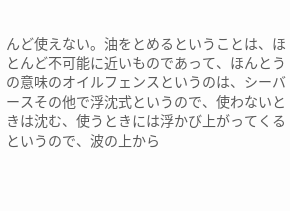んど使えない。油をとめるということは、ほとんど不可能に近いものであって、ほんとうの意味のオイルフェンスというのは、シーバースその他で浮沈式というので、使わないときは沈む、使うときには浮かび上がってくるというので、波の上から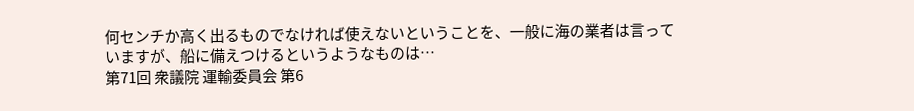何センチか高く出るものでなければ使えないということを、一般に海の業者は言っていますが、船に備えつけるというようなものは…
第71回 衆議院 運輸委員会 第6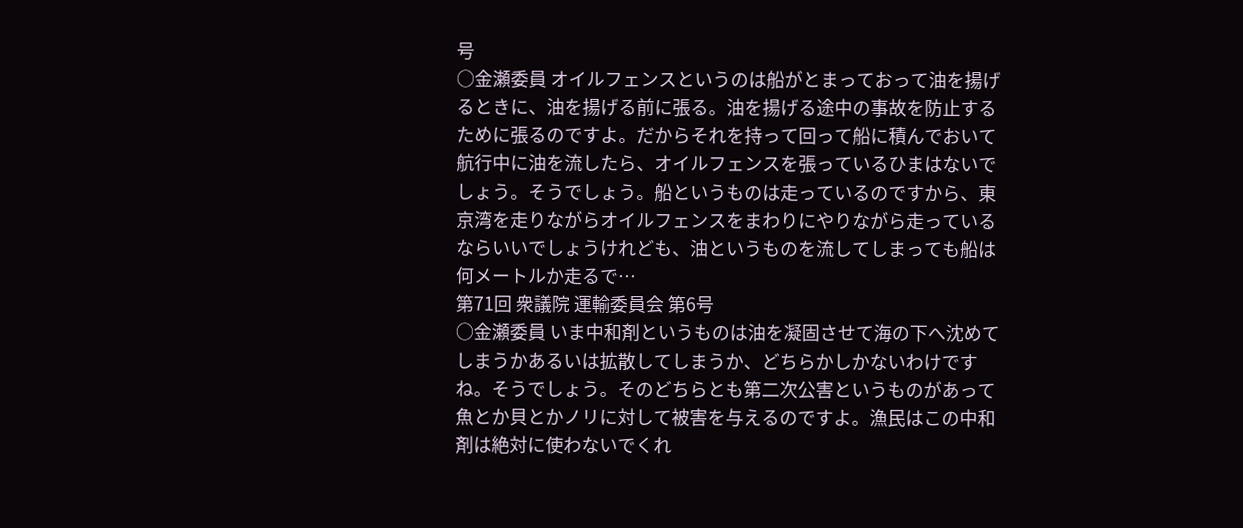号
○金瀬委員 オイルフェンスというのは船がとまっておって油を揚げるときに、油を揚げる前に張る。油を揚げる途中の事故を防止するために張るのですよ。だからそれを持って回って船に積んでおいて航行中に油を流したら、オイルフェンスを張っているひまはないでしょう。そうでしょう。船というものは走っているのですから、東京湾を走りながらオイルフェンスをまわりにやりながら走っているならいいでしょうけれども、油というものを流してしまっても船は何メートルか走るで…
第71回 衆議院 運輸委員会 第6号
○金瀬委員 いま中和剤というものは油を凝固させて海の下へ沈めてしまうかあるいは拡散してしまうか、どちらかしかないわけですね。そうでしょう。そのどちらとも第二次公害というものがあって魚とか貝とかノリに対して被害を与えるのですよ。漁民はこの中和剤は絶対に使わないでくれ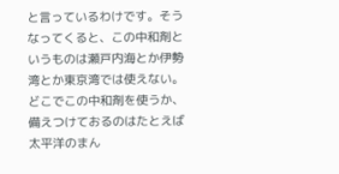と言っているわけです。そうなってくると、この中和剤というものは瀬戸内海とか伊勢湾とか東京湾では使えない。どこでこの中和剤を使うか、備えつけておるのはたとえば太平洋のまん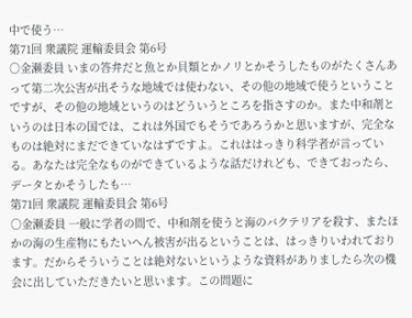中で使う…
第71回 衆議院 運輸委員会 第6号
○金瀬委員 いまの答弁だと魚とか貝類とかノリとかそうしたものがたくさんあって第二次公害が出そうな地域では使わない、その他の地域で使うということですが、その他の地域というのはどういうところを指さすのか。また中和剤というのは日本の国では、これは外国でもそうであろうかと思いますが、完全なものは絶対にまだできていなはずですよ。これははっきり科学者が言っている。あなたは完全なものができているような話だけれども、できておったら、データとかそうしたも…
第71回 衆議院 運輸委員会 第6号
○金瀬委員 一般に学者の間で、中和剤を使うと海のバクテリアを殺す、またほかの海の生産物にもたいへん被害が出るということは、はっきりいわれております。だからそういうことは絶対ないというような資料がありましたら次の機会に出していただきたいと思います。この問題に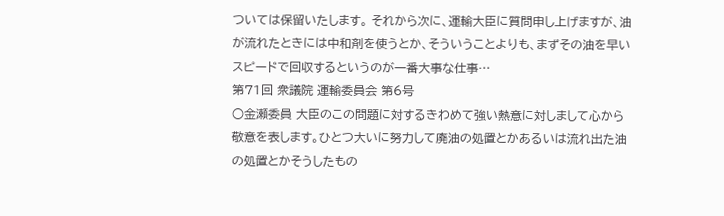ついては保留いたします。 それから次に、運輸大臣に質問申し上げますが、油が流れたときには中和剤を使うとか、そういうことよりも、まずその油を早いスピードで回収するというのが一番大事な仕事…
第71回 衆議院 運輸委員会 第6号
○金瀬委員 大臣のこの問題に対するきわめて強い熱意に対しまして心から敬意を表します。ひとつ大いに努力して廃油の処置とかあるいは流れ出た油の処置とかそうしたもの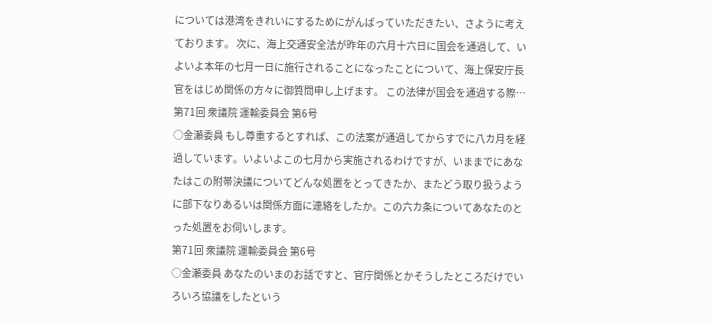については港湾をきれいにするためにがんばっていただきたい、さように考えております。 次に、海上交通安全法が昨年の六月十六日に国会を通過して、いよいよ本年の七月一日に施行されることになったことについて、海上保安庁長官をはじめ関係の方々に御質問申し上げます。 この法律が国会を通過する際…
第71回 衆議院 運輸委員会 第6号
○金瀬委員 もし尊重するとすれば、この法案が通過してからすでに八カ月を経過しています。いよいよこの七月から実施されるわけですが、いままでにあなたはこの附帯決議についてどんな処置をとってきたか、またどう取り扱うように部下なりあるいは関係方面に連絡をしたか。この六カ条についてあなたのとった処置をお伺いします。
第71回 衆議院 運輸委員会 第6号
○金瀬委員 あなたのいまのお話ですと、官庁関係とかそうしたところだけでいろいろ協議をしたという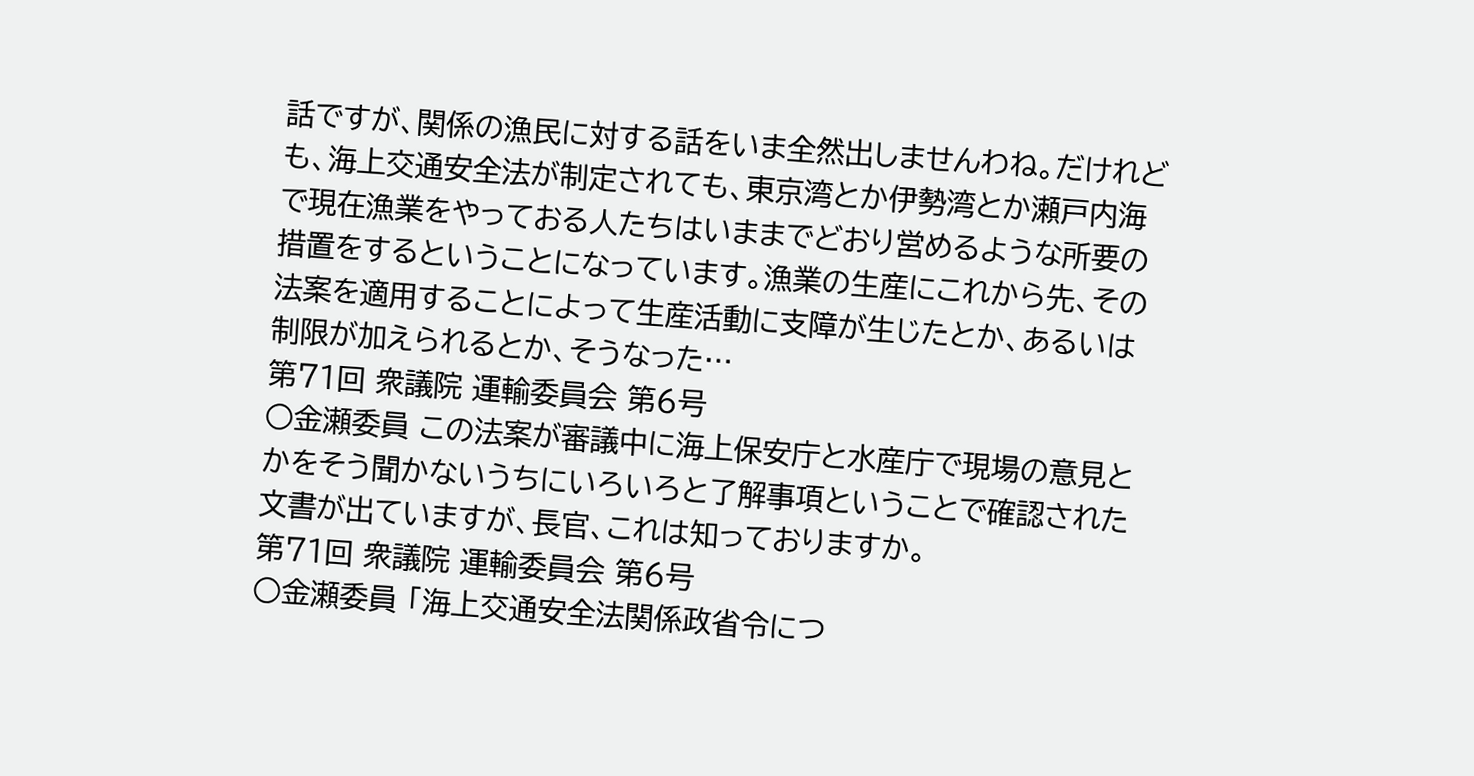話ですが、関係の漁民に対する話をいま全然出しませんわね。だけれども、海上交通安全法が制定されても、東京湾とか伊勢湾とか瀬戸内海で現在漁業をやっておる人たちはいままでどおり営めるような所要の措置をするということになっています。漁業の生産にこれから先、その法案を適用することによって生産活動に支障が生じたとか、あるいは制限が加えられるとか、そうなった…
第71回 衆議院 運輸委員会 第6号
○金瀬委員 この法案が審議中に海上保安庁と水産庁で現場の意見とかをそう聞かないうちにいろいろと了解事項ということで確認された文書が出ていますが、長官、これは知っておりますか。
第71回 衆議院 運輸委員会 第6号
○金瀬委員 「海上交通安全法関係政省令につ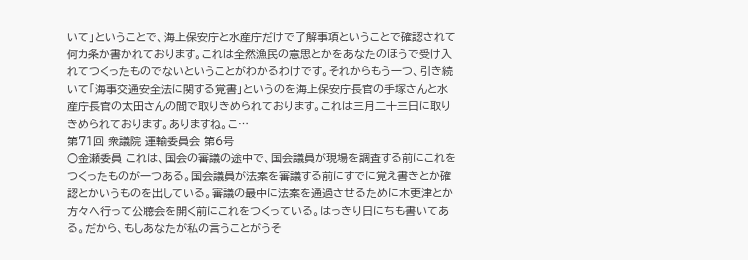いて」ということで、海上保安庁と水産庁だけで了解事項ということで確認されて何カ条か書かれております。これは全然漁民の意思とかをあなたのほうで受け入れてつくったものでないということがわかるわけです。それからもう一つ、引き続いて「海事交通安全法に関する覚書」というのを海上保安庁長官の手塚さんと水産庁長官の太田さんの間で取りきめられております。これは三月二十三日に取りきめられております。ありますね。こ…
第71回 衆議院 運輸委員会 第6号
○金瀬委員 これは、国会の審議の途中で、国会議員が現場を調査する前にこれをつくったものが一つある。国会議員が法案を審議する前にすでに覚え書きとか確認とかいうものを出している。審議の最中に法案を通過させるために木更津とか方々へ行って公聴会を開く前にこれをつくっている。はっきり日にちも書いてある。だから、もしあなたが私の言うことがうそ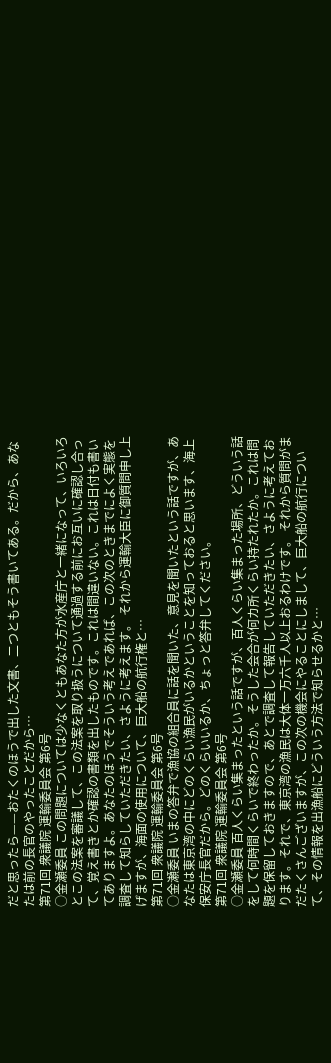だと思ったら——おたくのほうで出した文書、二つともそう書いてある。だから、あなたは前の長官のやったことだから…
第71回 衆議院 運輸委員会 第6号
○金瀬委員 この問題については少なくともあなた方が水産庁と一緒になって、いろいろとこの法案を審議して、この法案を取り扱うについて通過する前にお互いに確認し合って、覚え書きとか確認の書類を出したものです。これは間違いない。これは日付も書いてありますよ。あなたのほうでそういう考えであれば、この次のときまでによく実態を調査して知らしていただきたい、さように考えます。 それから運輸大臣に御質問申し上げますが、海面の使用について、巨大船の航行権と…
第71回 衆議院 運輸委員会 第6号
○金瀬委員 いまの答弁で漁協の組合員に話を聞いた、意見を聞いたという話ですが、あなたは東京湾の中にどのくらい漁民がいるかということを知っておると思います、海上保安庁長官だから。どのくらいいるか、ちょっと答弁してください。
第71回 衆議院 運輸委員会 第6号
○金瀬委員 百人くらい集まったという話ですが、百人くらい集まった場所、どういう話をして何時間くらいで終わったか。そうした会合が何カ所くらい持たれたか。これは問題を保留しておきますので、あとで調査して報告していただきたい、さように考えております。それで、東京湾の漁民は大体一万六千人以上おるわけです。 それから質問がまだたくさんございますが、この次の機会にやることにしまして、巨大船の航行について、その情報を出漁船にどういう方法で知らせるかと…